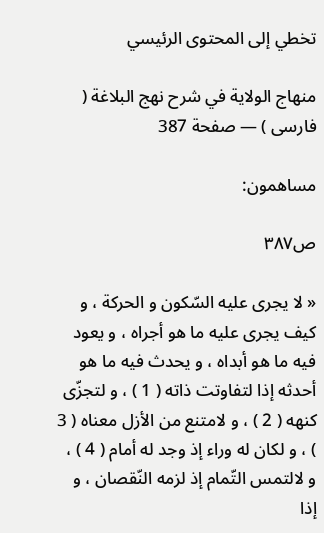تخطي إلى المحتوى الرئيسي

منهاج الولاية في شرح نهج البلاغة ( فارسى ) — صفحة 387

مساهمون:

ص٣٨٧

« لا يجرى عليه السّكون و الحركة ، و كيف يجرى عليه ما هو أجراه ، و يعود فيه ما هو أبداه ، و يحدث فيه ما هو أحدثه إذا لتفاوتت ذاته ( 1 ) ، و لتجزّى كنهه ( 2 ) ، و لامتنع من الأزل معناه ( 3 ) ، و لكان له وراء إذ وجد له أمام ( 4 ) ، و لالتمس التّمام إذ لزمه النّقصان ، و إذا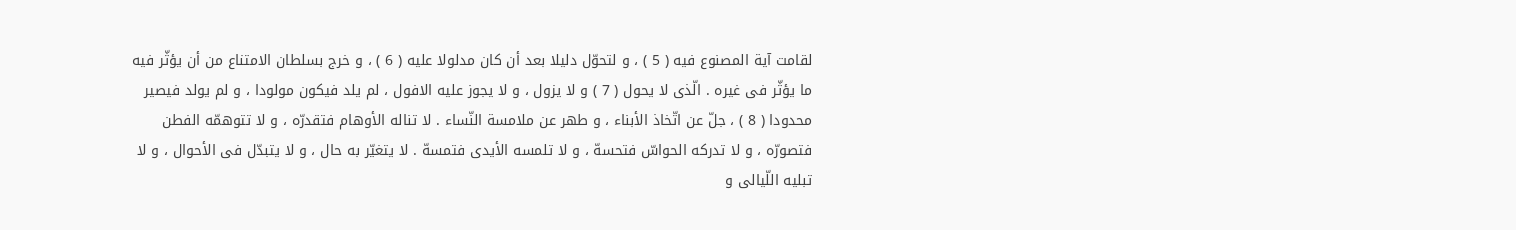لقامت آية المصنوع فيه ( 5 ) ، و لتحوّل دليلا بعد أن كان مدلولا عليه ( 6 ) ، و خرج بسلطان الامتناع من أن يؤثّر فيه ما يؤثّر فى غيره . الّذى لا يحول ( 7 ) و لا يزول ، و لا يجوز عليه الافول ، لم يلد فيكون مولودا ، و لم يولد فيصير محدودا ( 8 ) ، جلّ عن اتّخاذ الأبناء ، و طهر عن ملامسة النّساء . لا تناله الأوهام فتقدرّه ، و لا تتوهمّه الفطن فتصورّه ، و لا تدركه الحواسّ فتحسهّ ، و لا تلمسه الأيدى فتمسهّ . لا يتغيّر به حال ، و لا يتبدّل فى الأحوال ، و لا تبليه اللّيالى و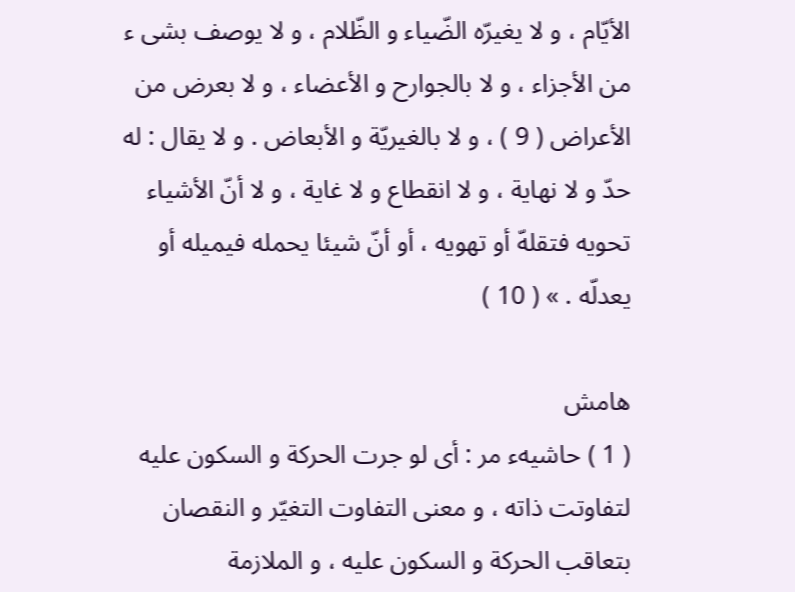الأيّام ، و لا يغيرّه الضّياء و الظّلام ، و لا يوصف بشى ء من الأجزاء ، و لا بالجوارح و الأعضاء ، و لا بعرض من الأعراض ( 9 ) ، و لا بالغيريّة و الأبعاض . و لا يقال : له حدّ و لا نهاية ، و لا انقطاع و لا غاية ، و لا أنّ الأشياء تحويه فتقلهّ أو تهويه ، أو أنّ شيئا يحمله فيميله أو يعدلّه . » ( 10 )

هامش
( 1 ) حاشيهء مر : أى لو جرت الحركة و السكون عليه لتفاوتت ذاته ، و معنى التفاوت التغيّر و النقصان بتعاقب الحركة و السكون عليه ، و الملازمة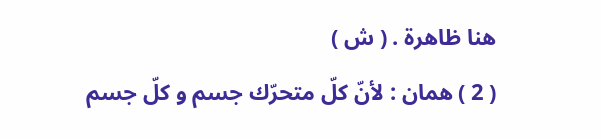هنا ظاهرة . ( ش )
( 2 ) همان : لأنّ كلّ متحرّك جسم و كلّ جسم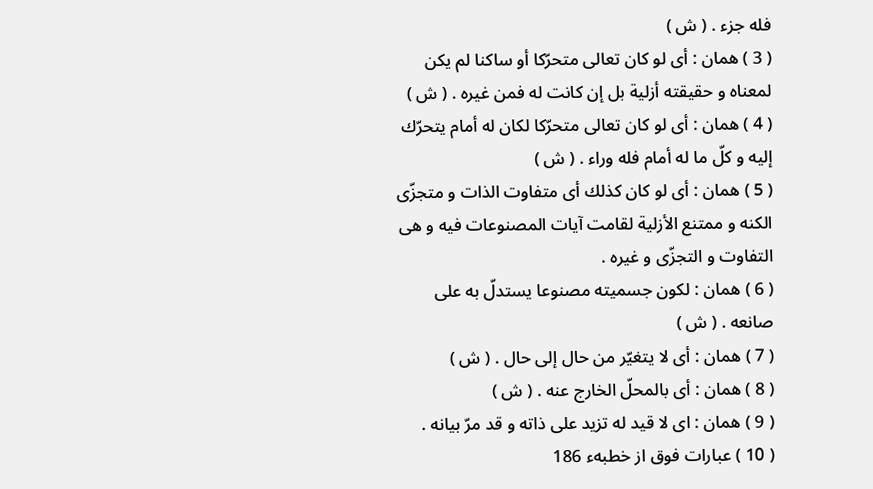فله جزء . ( ش )
( 3 ) همان : أى لو كان تعالى متحرّكا أو ساكنا لم يكن لمعناه و حقيقته أزلية بل إن كانت له فمن غيره . ( ش )
( 4 ) همان : أى لو كان تعالى متحرّكا لكان له أمام يتحرّك إليه و كلّ ما له أمام فله وراء . ( ش )
( 5 ) همان : أى لو كان كذلك أى متفاوت الذات و متجزّى الكنه و ممتنع الأزلية لقامت آيات المصنوعات فيه و هى التفاوت و التجزّى و غيره .
( 6 ) همان : لكون جسميته مصنوعا يستدلّ به على صانعه . ( ش )
( 7 ) همان : أى لا يتغيّر من حال إلى حال . ( ش )
( 8 ) همان : أى بالمحلّ الخارج عنه . ( ش )
( 9 ) همان : اى لا قيد له تزيد على ذاته و قد مرّ بيانه .
( 10 ) عبارات فوق از خطبهء 186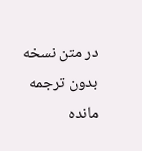در متن نسخه بدون ترجمه مانده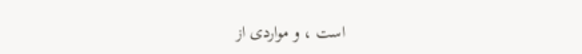است ، و مواردى از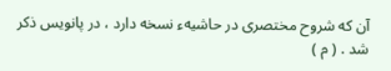آن كه شروح مختصرى در حاشيهء نسخه دارد ، در پانويس ذكر شد . ( م )